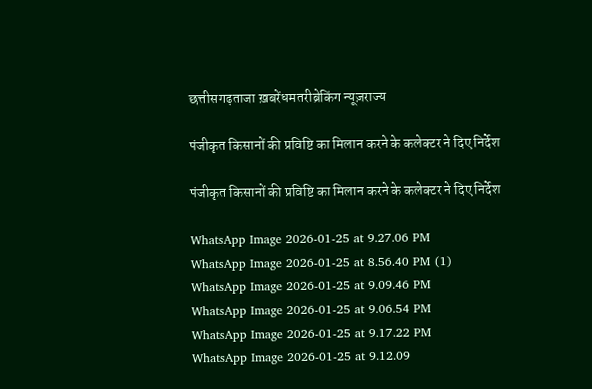छत्तीसगढ़ताजा ख़बरेंधमतरीब्रेकिंग न्यूज़राज्य

पंजीकृत किसानों की प्रविष्टि का मिलान करने के कलेक्टर ने दिए निर्देश

पंजीकृत किसानों की प्रविष्टि का मिलान करने के कलेक्टर ने दिए निर्देश

WhatsApp Image 2026-01-25 at 9.27.06 PM
WhatsApp Image 2026-01-25 at 8.56.40 PM (1)
WhatsApp Image 2026-01-25 at 9.09.46 PM
WhatsApp Image 2026-01-25 at 9.06.54 PM
WhatsApp Image 2026-01-25 at 9.17.22 PM
WhatsApp Image 2026-01-25 at 9.12.09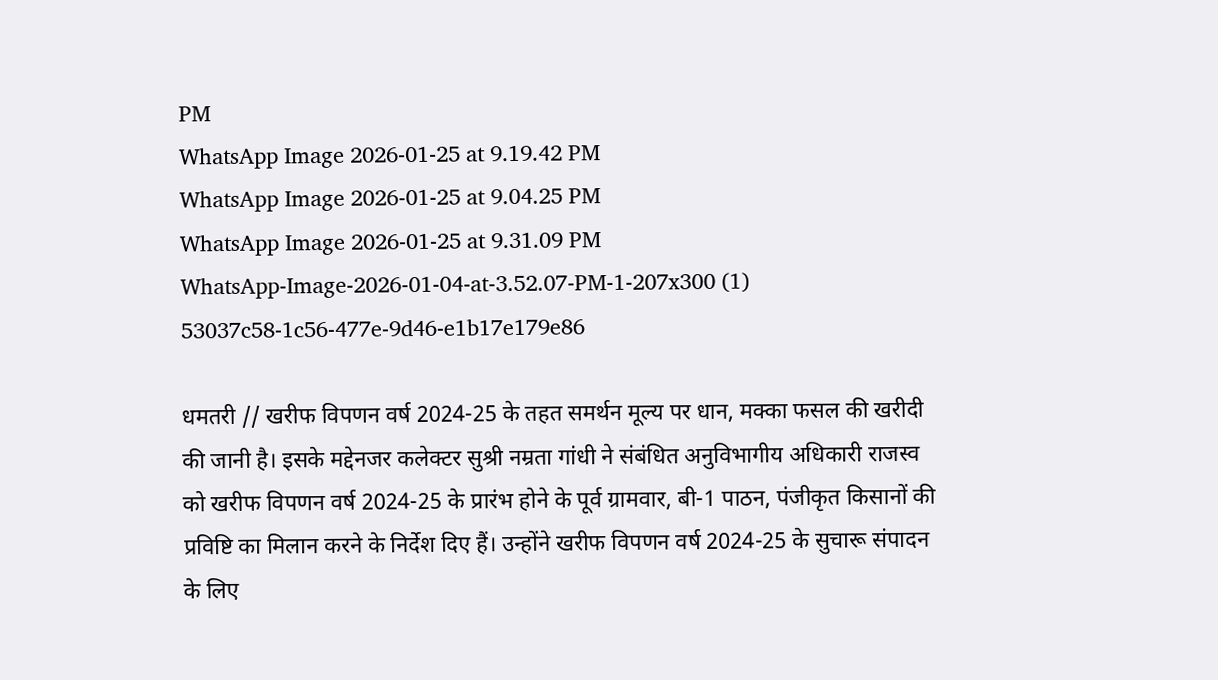PM
WhatsApp Image 2026-01-25 at 9.19.42 PM
WhatsApp Image 2026-01-25 at 9.04.25 PM
WhatsApp Image 2026-01-25 at 9.31.09 PM
WhatsApp-Image-2026-01-04-at-3.52.07-PM-1-207x300 (1)
53037c58-1c56-477e-9d46-e1b17e179e86

धमतरी // खरीफ विपणन वर्ष 2024-25 के तहत समर्थन मूल्य पर धान, मक्का फसल की खरीदी की जानी है। इसके मद्देनजर कलेक्टर सुश्री नम्रता गांधी ने संबंधित अनुविभागीय अधिकारी राजस्व को खरीफ विपणन वर्ष 2024-25 के प्रारंभ होने के पूर्व ग्रामवार, बी-1 पाठन, पंजीकृत किसानों की प्रविष्टि का मिलान करने के निर्देश दिए हैं। उन्होंने खरीफ विपणन वर्ष 2024-25 के सुचारू संपादन के लिए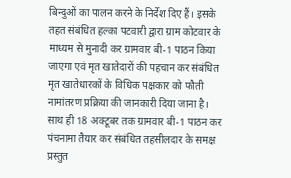बिन्दुओं का पालन करने के निर्देश दिए हैं। इसके तहत संबंधित हल्का पटवारी द्वारा ग्राम कोटवार के माध्यम से मुनादी कर ग्रामवार बी-1 पाठन किया जाएगा एवं मृत खातेदारों की पहचान कर संबंधित मृत खातेधारकों के विधिक पक्षकार को फौती नामांतरण प्रक्रिया की जानकारी दिया जाना है। साथ ही 18 अक्टूबर तक ग्रामवार बी-1 पाठन कर पंचनामा तैयार कर संबंधित तहसीलदार के समक्ष प्रस्तुत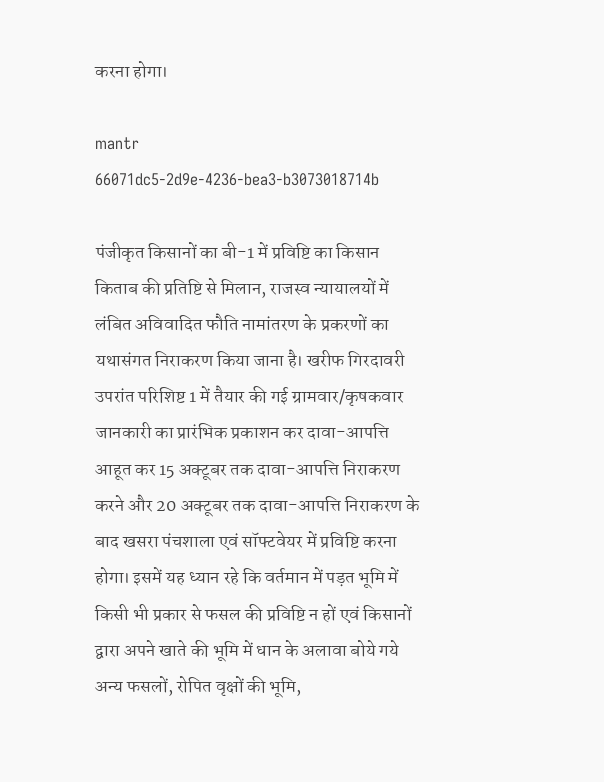करना होगा।

mantr
66071dc5-2d9e-4236-bea3-b3073018714b

पंजीकृत किसानों का बी-1 में प्रविष्टि का किसान किताब की प्रतिष्टि से मिलान, राजस्व न्यायालयों में लंबित अविवादित फौति नामांतरण के प्रकरणों का यथासंगत निराकरण किया जाना है। खरीफ गिरदावरी उपरांत परिशिष्ट 1 में तैयार की गई ग्रामवार/कृषकवार जानकारी का प्रारंभिक प्रकाशन कर दावा-आपत्ति आहूत कर 15 अक्टूबर तक दावा-आपत्ति निराकरण करने और 20 अक्टूबर तक दावा-आपत्ति निराकरण के बाद खसरा पंचशाला एवं सॉफ्टवेयर में प्रविष्टि करना होगा। इसमें यह ध्यान रहे कि वर्तमान में पड़त भूमि में किसी भी प्रकार से फसल की प्रविष्टि न हों एवं किसानों द्वारा अपने खाते की भूमि में धान के अलावा बोये गये अन्य फसलों, रोपित वृक्षों की भूमि,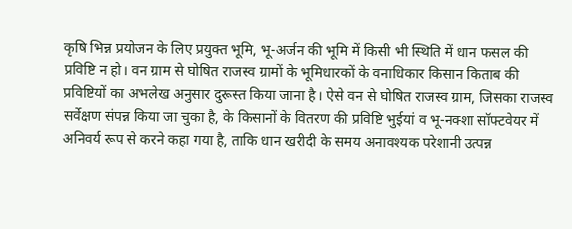कृषि भिन्न प्रयोजन के लिए प्रयुक्त भूमि, भू-अर्जन की भूमि में किसी भी स्थिति में धान फसल की प्रविष्टि न हो। वन ग्राम से घोषित राजस्व ग्रामों के भूमिधारकों के वनाधिकार किसान किताब की प्रविष्टियों का अभलेख अनुसार दुरूस्त किया जाना है। ऐसे वन से घोषित राजस्व ग्राम, जिसका राजस्व सर्वेक्षण संपन्न किया जा चुका है, के किसानों के वितरण की प्रविष्टि भुईयां व भू-नक्शा सॉफ्टवेयर में अनिवर्य रूप से करने कहा गया है, ताकि धान खरीदी के समय अनावश्यक परेशानी उत्पन्न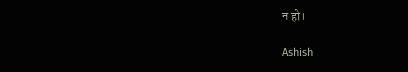न हो।

Ashish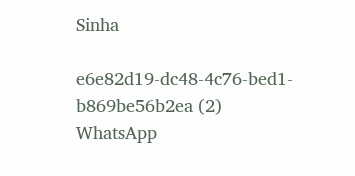Sinha

e6e82d19-dc48-4c76-bed1-b869be56b2ea (2)
WhatsApp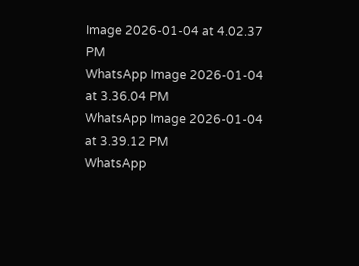Image 2026-01-04 at 4.02.37 PM
WhatsApp Image 2026-01-04 at 3.36.04 PM
WhatsApp Image 2026-01-04 at 3.39.12 PM
WhatsApp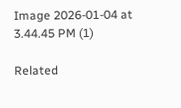Image 2026-01-04 at 3.44.45 PM (1)

Related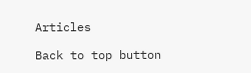Articles

Back to top button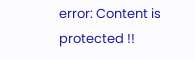error: Content is protected !!